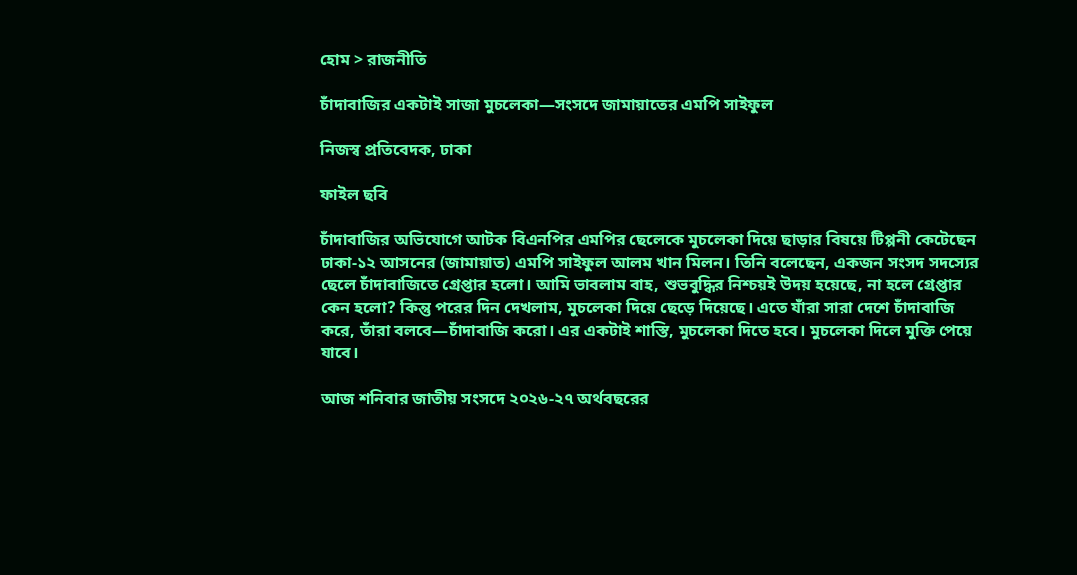হোম > রাজনীতি

চাঁদাবাজির একটাই সাজা মুচলেকা—সংসদে জামায়াতের এমপি সাইফুল

নিজস্ব প্রতিবেদক, ঢাকা

ফাইল ছবি

চাঁদাবাজির অভিযোগে আটক বিএনপির এমপির ছেলেকে মুচলেকা দিয়ে ছাড়ার বিষয়ে টিপ্পনী কেটেছেন ঢাকা-১২ আসনের (জামায়াত) এমপি সাইফুল আলম খান মিলন। তিনি বলেছেন, একজন সংসদ সদস্যের ছেলে চাঁদাবাজিতে গ্রেপ্তার হলো। আমি ভাবলাম বাহ, শুভবুদ্ধির নিশ্চয়ই উদয় হয়েছে, না হলে গ্রেপ্তার কেন হলো? কিন্তু পরের দিন দেখলাম, মুচলেকা দিয়ে ছেড়ে দিয়েছে। এতে যাঁরা সারা দেশে চাঁদাবাজি করে, তাঁরা বলবে—চাঁদাবাজি করো। এর একটাই শাস্তি, মুচলেকা দিতে হবে। মুচলেকা দিলে মুক্তি পেয়ে যাবে।

আজ শনিবার জাতীয় সংসদে ২০২৬-২৭ অর্থবছরের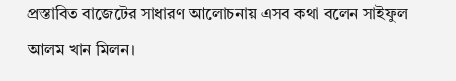প্রস্তাবিত বাজেটের সাধারণ আলোচনায় এসব কথা বলেন সাইফুল আলম খান মিলন।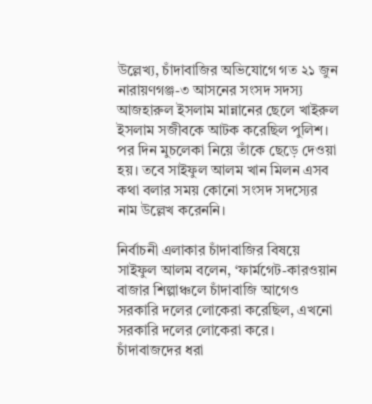উল্লেখ্য, চাঁদাবাজির অভিযোগে গত ২১ জুন নারায়ণগঞ্জ-৩ আসনের সংসদ সদস্য আজহারুল ইসলাম মান্নানের ছেলে খাইরুল ইসলাম সজীবকে আটক করেছিল পুলিশ। পর দিন মুচলেকা নিয়ে তাঁকে ছেড়ে দেওয়া হয়। তবে সাইফুল আলম খান মিলন এসব কথা বলার সময় কোনো সংসদ সদস্যের নাম উল্লেখ করেননি।

নির্বাচনী এলাকার চাঁদাবাজির বিষয়ে সাইফুল আলম বলেন, ‘ফার্মগেট-কারওয়ান বাজার শিল্পাঞ্চলে চাঁদাবাজি আগেও সরকারি দলের লোকেরা করেছিল, এখনো সরকারি দলের লোকেরা করে। চাঁদাবাজদের ধরা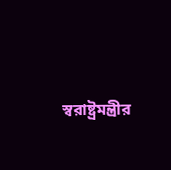স্বরাষ্ট্রমন্ত্রীর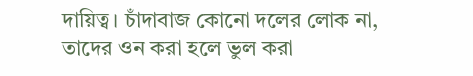দায়িত্ব। চাঁদাবাজ কোনো দলের লোক না, তাদের ওন করা হলে ভুল করা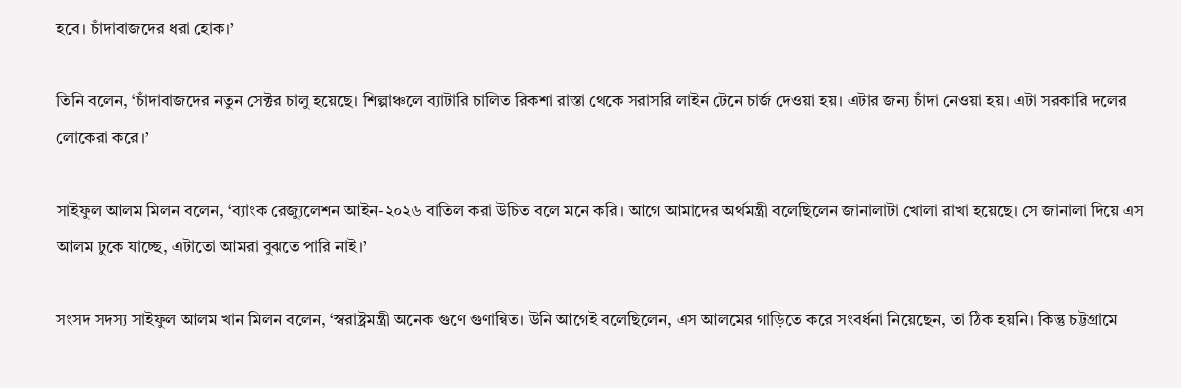হবে। চাঁদাবাজদের ধরা হোক।’

তিনি বলেন, ‘চাঁদাবাজদের নতুন সেক্টর চালু হয়েছে। শিল্পাঞ্চলে ব্যাটারি চালিত রিকশা রাস্তা থেকে সরাসরি লাইন টেনে চার্জ দেওয়া হয়। এটার জন্য চাঁদা নেওয়া হয়। এটা সরকারি দলের লোকেরা করে।’

সাইফুল আলম মিলন বলেন, ‘ব্যাংক রেজ্যুলেশন আইন-২০২৬ বাতিল করা উচিত বলে মনে করি। আগে আমাদের অর্থমন্ত্রী বলেছিলেন জানালাটা খোলা রাখা হয়েছে। সে জানালা দিয়ে এস আলম ঢুকে যাচ্ছে, এটাতো আমরা বুঝতে পারি নাই।’

সংসদ সদস্য সাইফুল আলম খান মিলন বলেন, ‘স্বরাষ্ট্রমন্ত্রী অনেক গুণে গুণান্বিত। উনি আগেই বলেছিলেন, এস আলমের গাড়িতে করে সংবর্ধনা নিয়েছেন, তা ঠিক হয়নি। কিন্তু চট্টগ্রামে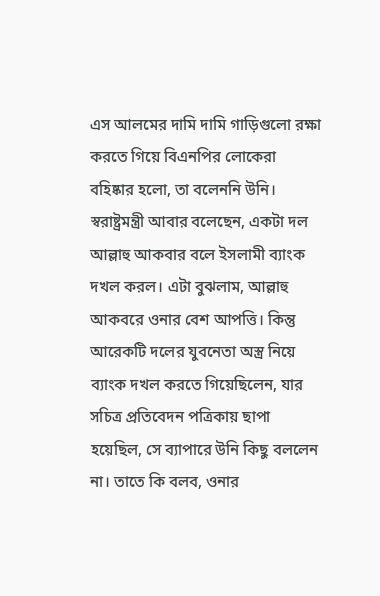এস আলমের দামি দামি গাড়িগুলো রক্ষা করতে গিয়ে বিএনপির লোকেরা বহিষ্কার হলো, তা বলেননি উনি। স্বরাষ্ট্রমন্ত্রী আবার বলেছেন, একটা দল আল্লাহু আকবার বলে ইসলামী ব্যাংক দখল করল। এটা বুঝলাম, আল্লাহু আকবরে ওনার বেশ আপত্তি। কিন্তু আরেকটি দলের যুবনেতা অস্ত্র নিয়ে ব্যাংক দখল করতে গিয়েছিলেন, যার সচিত্র প্রতিবেদন পত্রিকায় ছাপা হয়েছিল, সে ব্যাপারে উনি কিছু বললেন না। তাতে কি বলব, ওনার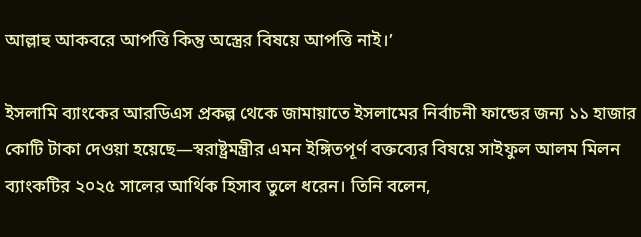আল্লাহু আকবরে আপত্তি কিন্তু অস্ত্রের বিষয়ে আপত্তি নাই।’

ইসলামি ব্যাংকের আরডিএস প্রকল্প থেকে জামায়াতে ইসলামের নির্বাচনী ফান্ডের জন্য ১১ হাজার কোটি টাকা দেওয়া হয়েছে—স্বরাষ্ট্রমন্ত্রীর এমন ইঙ্গিতপূর্ণ বক্তব্যের বিষয়ে সাইফুল আলম মিলন ব্যাংকটির ২০২৫ সালের আর্থিক হিসাব তুলে ধরেন। তিনি বলেন,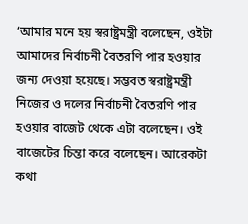‘আমার মনে হয় স্বরাষ্ট্রমন্ত্রী বলেছেন, ওইটা আমাদের নির্বাচনী বৈতরণি পার হওয়ার জন্য দেওয়া হয়েছে। সম্ভবত স্বরাষ্ট্রমন্ত্রী নিজের ও দলের নির্বাচনী বৈতরণি পার হওয়ার বাজেট থেকে এটা বলেছেন। ওই বাজেটের চিন্তা করে বলেছেন। আরেকটা কথা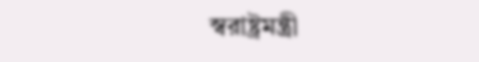স্বরাষ্ট্রমন্ত্রী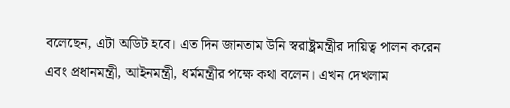বলেছেন, এটা অডিট হবে। এত দিন জানতাম উনি স্বরাষ্ট্রমন্ত্রীর দায়িত্ব পালন করেন এবং প্রধানমন্ত্রী, আইনমন্ত্রী, ধর্মমন্ত্রীর পক্ষে কথা বলেন। এখন দেখলাম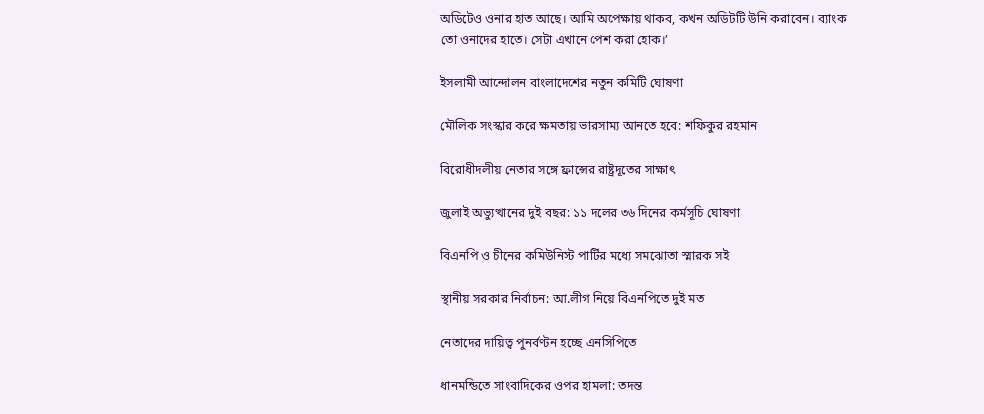অডিটেও ওনার হাত আছে। আমি অপেক্ষায় থাকব, কখন অডিটটি উনি করাবেন। ব্যাংক তো ওনাদের হাতে। সেটা এখানে পেশ করা হোক।’

ইসলামী আন্দোলন বাংলাদেশের নতুন কমিটি ঘোষণা

মৌলিক সংস্কার করে ক্ষমতায় ভারসাম্য আনতে হবে: শফিকুর রহমান

বিরোধীদলীয় নেতার সঙ্গে ফ্রান্সের রাষ্ট্রদূতের সাক্ষাৎ

জুলাই অভ্যুত্থানের দুই বছর: ১১ দলের ৩৬ দিনের কর্মসূচি ঘোষণা

বিএনপি ও চীনের কমিউনিস্ট পার্টির মধ্যে সমঝোতা স্মারক সই

স্থানীয় সরকার নির্বাচন: আ.লীগ নিয়ে বিএনপিতে দুই মত

নেতাদের দায়িত্ব পুনর্বণ্টন হচ্ছে এনসিপিতে

ধানমন্ডিতে সাংবাদিকের ওপর হামলা: তদন্ত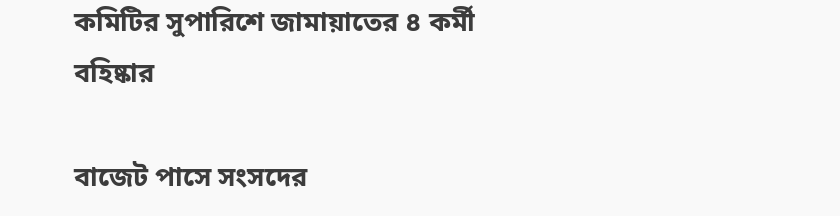কমিটির সুপারিশে জামায়াতের ৪ কর্মী বহিষ্কার

বাজেট পাসে সংসদের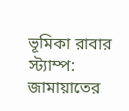ভূমিকা রাবার স্ট্যাম্প: জামায়াতের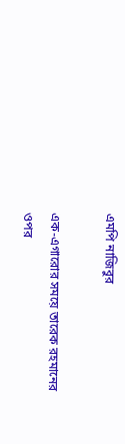এমপি নাজিবুর

এক-এগারোর সময়ে তারেক রহমানের ওপর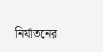নির্যাতনের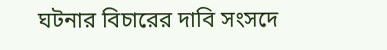ঘটনার বিচারের দাবি সংসদে